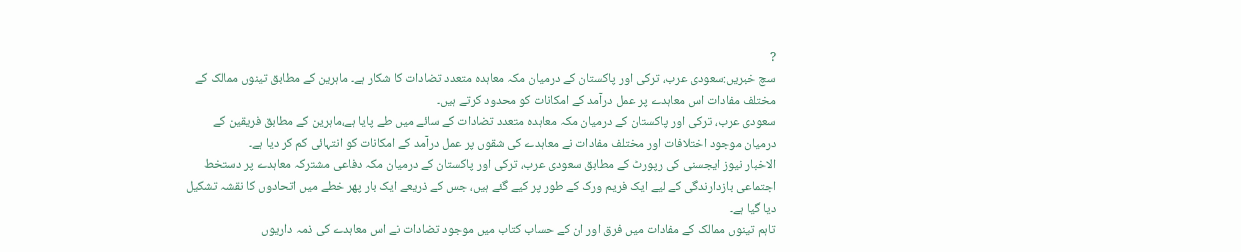?
سچ خبریں:سعودی عرب، ترکی اور پاکستان کے درمیان مکہ معاہدہ متعدد تضادات کا شکار ہے۔ ماہرین کے مطابق تینوں ممالک کے مختلف مفادات اس معاہدے پر عمل درآمد کے امکانات کو محدود کرتے ہیں۔
سعودی عرب، ترکی اور پاکستان کے درمیان مکہ معاہدہ متعدد تضادات کے سائے میں طے پایا ہے،ماہرین کے مطابق فریقین کے درمیان موجود اختلافات اور مختلف مفادات نے معاہدے کی شقوں پر عمل درآمد کے امکانات کو انتہائی کم کر دیا ہے۔
الاخبار نیوز ایجسنی کی رپورٹ کے مطابق سعودی عرب، ترکی اور پاکستان کے درمیان مکہ دفاعی مشترکہ معاہدے پر دستخط اجتماعی بازدارندگی کے لیے ایک فریم ورک کے طور پر کیے گئے ہیں، جس کے ذریعے ایک بار پھر خطے میں اتحادوں کا نقشہ تشکیل دیا گیا ہے۔
تاہم تینوں ممالک کے مفادات میں فرق اور ان کے حساب کتاب میں موجود تضادات نے اس معاہدے کی ذمہ داریوں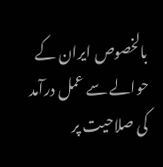بالخصوص ایران کے حوالے سے عمل درآمد کی صلاحیت پر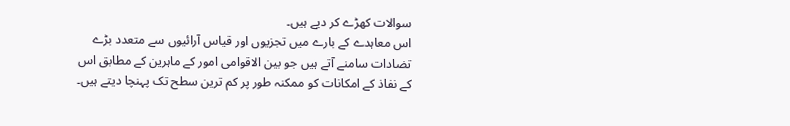سوالات کھڑے کر دیے ہیں۔
اس معاہدے کے بارے میں تجزیوں اور قیاس آرائیوں سے متعدد بڑے تضادات سامنے آتے ہیں جو بین الاقوامی امور کے ماہرین کے مطابق اس کے نفاذ کے امکانات کو ممکنہ طور پر کم ترین سطح تک پہنچا دیتے ہیں۔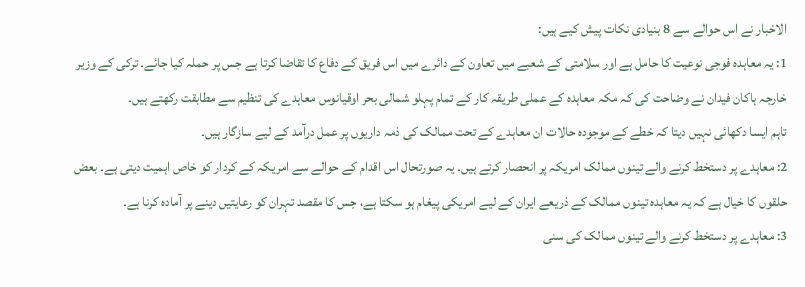الاخبار نے اس حوالے سے 8 بنیادی نکات پیش کیے ہیں:
1: یہ معاہدہ فوجی نوعیت کا حامل ہے اور سلامتی کے شعبے میں تعاون کے دائرے میں اس فریق کے دفاع کا تقاضا کرتا ہے جس پر حملہ کیا جائے۔ ترکی کے وزیر خارجہ ہاکان فیدان نے وضاحت کی کہ مکہ معاہدہ کے عملی طریقہ کار کے تمام پہلو شمالی بحر اوقیانوس معاہدے کی تنظیم سے مطابقت رکھتے ہیں۔
تاہم ایسا دکھائی نہیں دیتا کہ خطے کے موجودہ حالات ان معاہدے کے تحت ممالک کی ذمہ داریوں پر عمل درآمد کے لیے سازگار ہیں۔
2: معاہدے پر دستخط کرنے والے تینوں ممالک امریکہ پر انحصار کرتے ہیں۔ یہ صورتحال اس اقدام کے حوالے سے امریکہ کے کردار کو خاص اہمیت دیتی ہے۔ بعض حلقوں کا خیال ہے کہ یہ معاہدہ تینوں ممالک کے ذریعے ایران کے لیے امریکی پیغام ہو سکتا ہے، جس کا مقصد تہران کو رعایتیں دینے پر آمادہ کرنا ہے۔
3: معاہدے پر دستخط کرنے والے تینوں ممالک کی سنی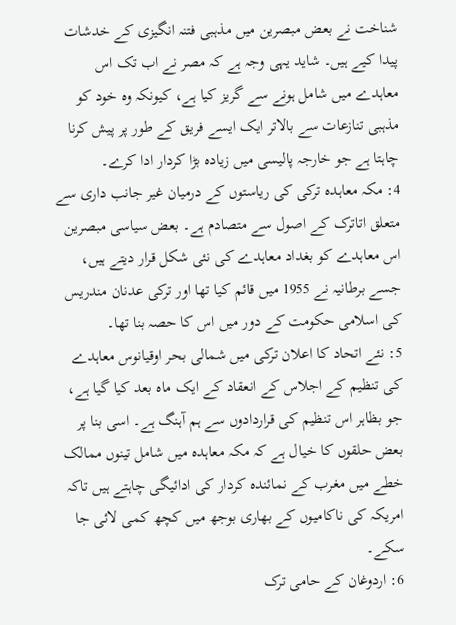شناخت نے بعض مبصرین میں مذہبی فتنہ انگیزی کے خدشات پیدا کیے ہیں۔ شاید یہی وجہ ہے کہ مصر نے اب تک اس معاہدے میں شامل ہونے سے گریز کیا ہے، کیونکہ وہ خود کو مذہبی تنازعات سے بالاتر ایک ایسے فریق کے طور پر پیش کرنا چاہتا ہے جو خارجہ پالیسی میں زیادہ بڑا کردار ادا کرے۔
4: مکہ معاہدہ ترکی کی ریاستوں کے درمیان غیر جانب داری سے متعلق اتاترک کے اصول سے متصادم ہے۔ بعض سیاسی مبصرین اس معاہدے کو بغداد معاہدے کی نئی شکل قرار دیتے ہیں، جسے برطانیہ نے 1955 میں قائم کیا تھا اور ترکی عدنان مندریس کی اسلامی حکومت کے دور میں اس کا حصہ بنا تھا۔
5: نئے اتحاد کا اعلان ترکی میں شمالی بحر اوقیانوس معاہدے کی تنظیم کے اجلاس کے انعقاد کے ایک ماہ بعد کیا گیا ہے، جو بظاہر اس تنظیم کی قراردادوں سے ہم آہنگ ہے۔ اسی بنا پر بعض حلقوں کا خیال ہے کہ مکہ معاہدہ میں شامل تینوں ممالک خطے میں مغرب کے نمائندہ کردار کی ادائیگی چاہتے ہیں تاکہ امریکہ کی ناکامیوں کے بھاری بوجھ میں کچھ کمی لائی جا سکے۔
6: اردوغان کے حامی ترک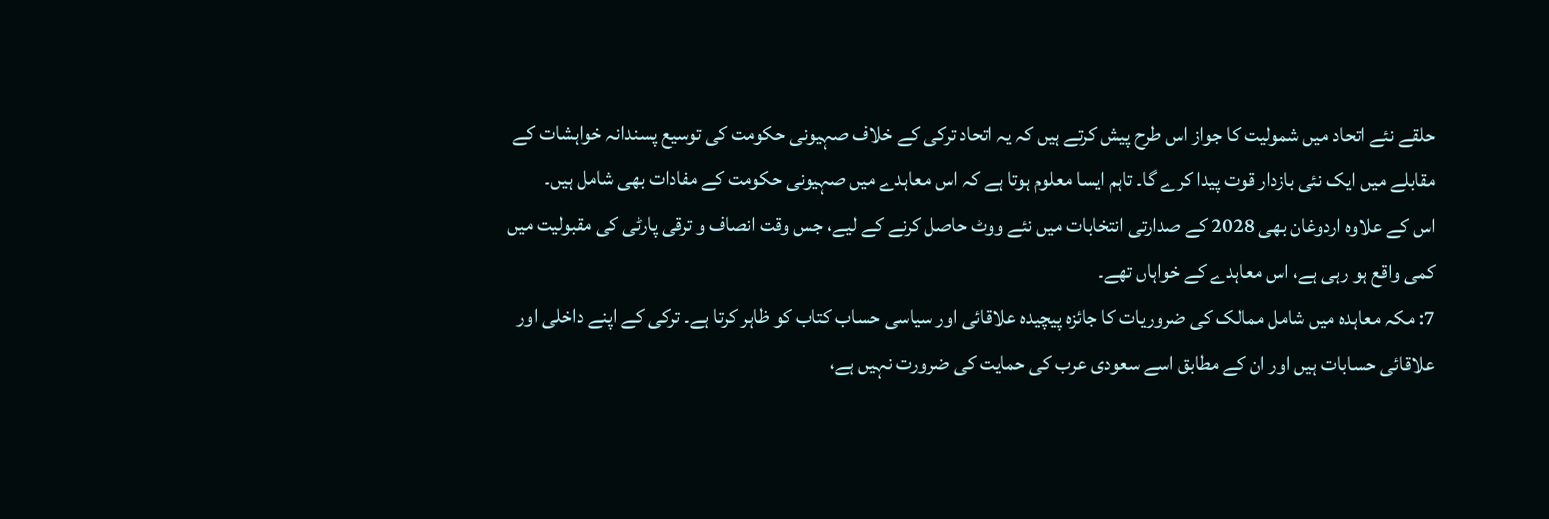حلقے نئے اتحاد میں شمولیت کا جواز اس طرح پیش کرتے ہیں کہ یہ اتحاد ترکی کے خلاف صہیونی حکومت کی توسیع پسندانہ خواہشات کے مقابلے میں ایک نئی بازدار قوت پیدا کرے گا۔ تاہم ایسا معلوم ہوتا ہے کہ اس معاہدے میں صہیونی حکومت کے مفادات بھی شامل ہیں۔
اس کے علاوہ اردوغان بھی 2028 کے صدارتی انتخابات میں نئے ووٹ حاصل کرنے کے لیے، جس وقت انصاف و ترقی پارٹی کی مقبولیت میں کمی واقع ہو رہی ہے، اس معاہدے کے خواہاں تھے۔
7: مکہ معاہدہ میں شامل ممالک کی ضروریات کا جائزہ پیچیدہ علاقائی اور سیاسی حساب کتاب کو ظاہر کرتا ہے۔ ترکی کے اپنے داخلی اور علاقائی حسابات ہیں اور ان کے مطابق اسے سعودی عرب کی حمایت کی ضرورت نہیں ہے،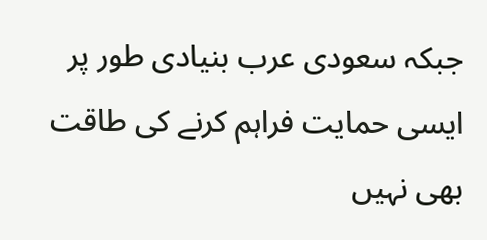جبکہ سعودی عرب بنیادی طور پر ایسی حمایت فراہم کرنے کی طاقت بھی نہیں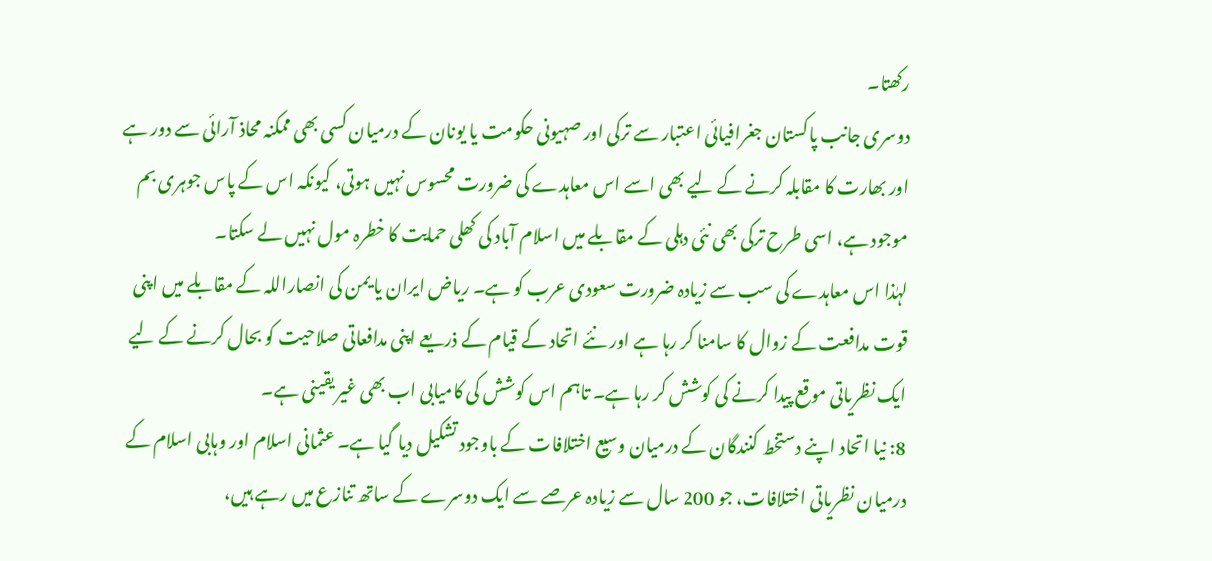رکھتا۔
دوسری جانب پاکستان جغرافیائی اعتبار سے ترکی اور صہیونی حکومت یا یونان کے درمیان کسی بھی ممکنہ محاذ آرائی سے دور ہے اور بھارت کا مقابلہ کرنے کے لیے بھی اسے اس معاہدے کی ضرورت محسوس نہیں ہوتی، کیونکہ اس کے پاس جوہری بم موجود ہے، اسی طرح ترکی بھی نئی دہلی کے مقابلے میں اسلام آباد کی کھلی حمایت کا خطرہ مول نہیں لے سکتا۔
لہٰذا اس معاہدے کی سب سے زیادہ ضرورت سعودی عرب کو ہے۔ ریاض ایران یا یمن کی انصاراللہ کے مقابلے میں اپنی قوت مدافعت کے زوال کا سامنا کر رہا ہے اور نئے اتحاد کے قیام کے ذریعے اپنی مدافعاتی صلاحیت کو بحال کرنے کے لیے ایک نظریاتی موقع پیدا کرنے کی کوشش کر رہا ہے۔ تاہم اس کوشش کی کامیابی اب بھی غیر یقینی ہے۔
8: نیا اتحاد اپنے دستخط کنندگان کے درمیان وسیع اختلافات کے باوجود تشکیل دیا گیا ہے۔ عثمانی اسلام اور وہابی اسلام کے درمیان نظریاتی اختلافات، جو 200 سال سے زیادہ عرصے سے ایک دوسرے کے ساتھ تنازع میں رہے ہیں،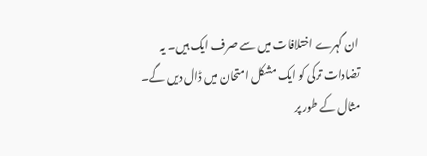ان گہرے اختلافات میں سے صرف ایک ہیں۔ یہ تضادات ترکی کو ایک مشکل امتحان میں ڈال دیں گے۔
مثال کے طور پر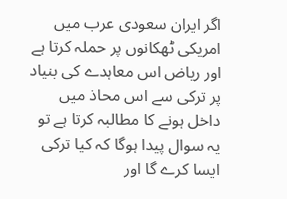اگر ایران سعودی عرب میں امریکی ٹھکانوں پر حملہ کرتا ہے اور ریاض اس معاہدے کی بنیاد پر ترکی سے اس محاذ میں داخل ہونے کا مطالبہ کرتا ہے تو یہ سوال پیدا ہوگا کہ کیا ترکی ایسا کرے گا اور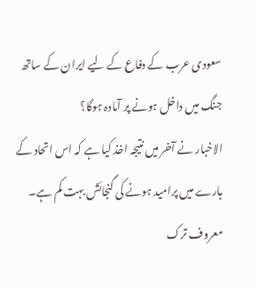سعودی عرب کے دفاع کے لیے ایران کے ساتھ جنگ میں داخل ہونے پر آمادہ ہوگا؟
الاخبار نے آخر میں نتیجہ اخذ کیا ہے کہ اس اتحاد کے بارے میں پرامید ہونے کی گنجائش بہت کم ہے۔ معروف ترک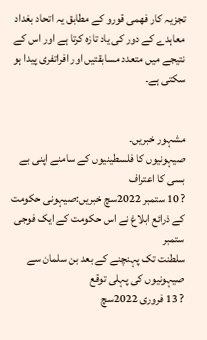تجزیہ کار فهمی قورو کے مطابق یہ اتحاد بغداد معاہدے کے دور کی یاد تازہ کرتا ہے اور اس کے نتیجے میں متعدد مسابقتیں اور افراتفری پیدا ہو سکتی ہے۔


مشہور خبریں۔
صیہونیوں کا فلسطینیوں کے سامنے اپنی بے بسی کا اعتراف
? 10 ستمبر 2022سچ خبریں:صیہونی حکومت کے ذرائع ابلاغ نے اس حکومت کے ایک فوجی
ستمبر
سلطنت تک پہنچنے کے بعد بن سلمان سے صیہونیوں کی پہلی توقع
? 13 فروری 2022سچ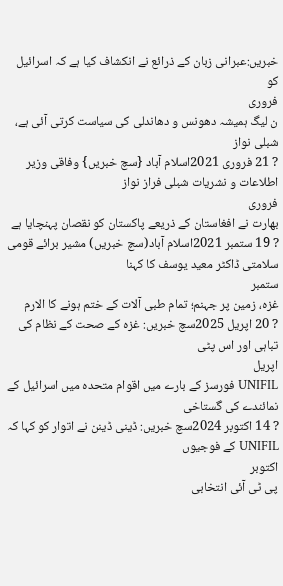خبریں:عبرانی زبان کے ذرائع نے انکشاف کیا ہے کہ اسرائیل کو
فروری
ن لیگ ہمیشہ دھونس و دھاندلی کی سیاست کرتی آئی ہے، شبلی نواز
? 21 فروری 2021اسلام آباد {سچ خبریں} وفاقی وزیر اطلاعات و نشریات شبلی فراز نواز
فروری
بھارت نے افغاستان کے ذریعے پاکستان کو نقصان پہنچایا ہے
? 19 ستمبر 2021اسلام آباد(سچ خبریں) مشیر برائے قومی سلامتی ڈاکٹر معید یوسف کا کہنا
ستمبر
غزہ، زمین پر جہنم؛ تمام طبی آلات کے ختم ہونے کا الارم
? 20 اپریل 2025سچ خبریں: غزہ کے صحت کے نظام کی تباہی اور اس پٹی
اپریل
UNIFIL فورسز کے بارے میں اقوام متحدہ میں اسرائیل کے نمائندے کی گستاخی
? 14 اکتوبر 2024سچ خبریں: ڈینی ڈینن نے اتوار کو کہا کہ UNIFIL کے فوجیوں
اکتوبر
پی ٹی آئی انتخابی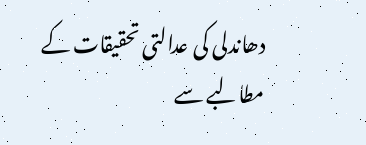دھاندلی کی عدالتی تحقیقات کے مطالبے سے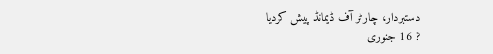دستبردار، چارٹر آف ڈیمانڈ پیش کردیا
? 16 جنوری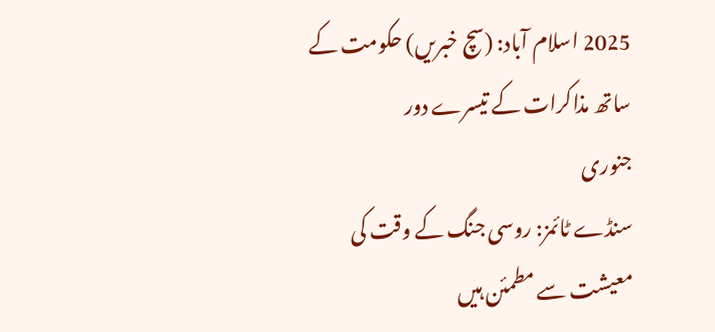2025 اسلام آباد: (سچ خبریں) حکومت کے ساتھ مذاکرات کے تیسرے دور
جنوری
سنڈے ٹائمز: روسی جنگ کے وقت کی معیشت سے مطمئن ہیں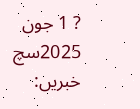? 1 جون 2025سچ خبریں: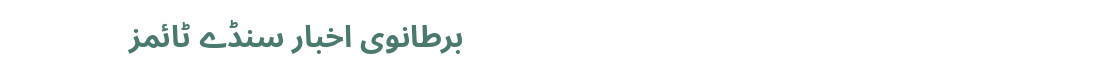برطانوی اخبار سنڈے ٹائمز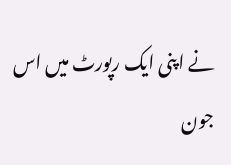نے اپنی ایک رپورٹ میں اس
جون